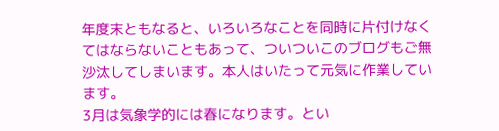年度末ともなると、いろいろなことを同時に片付けなくてはならないこともあって、ついついこのブログもご無沙汰してしまいます。本人はいたって元気に作業しています。
3月は気象学的には春になります。とい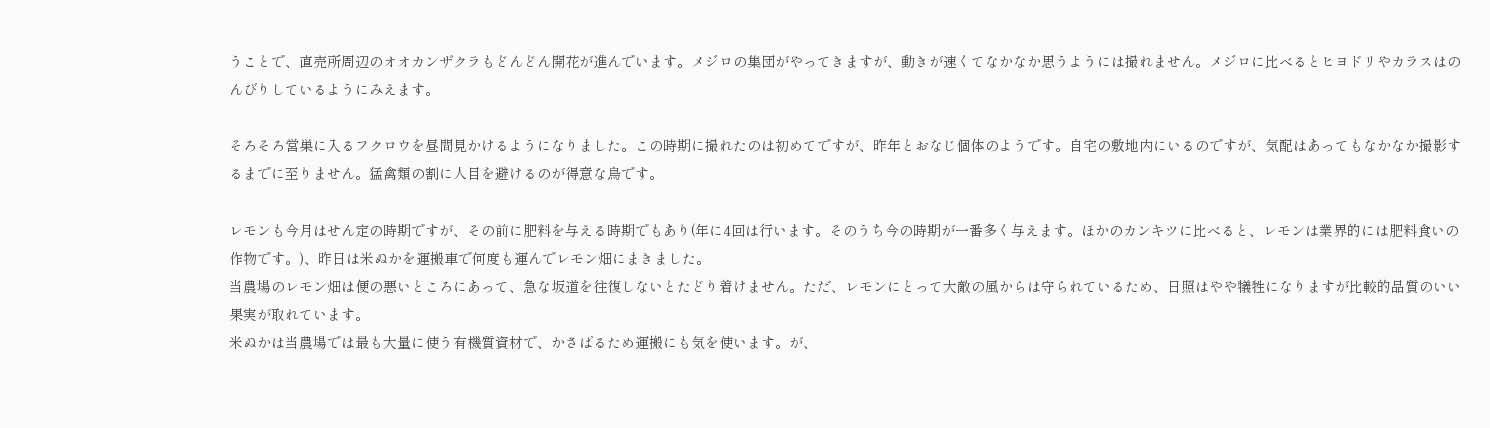うことで、直売所周辺のオオカンザクラもどんどん開花が進んでいます。メジロの集団がやってきますが、動きが速くてなかなか思うようには撮れません。メジロに比べるとヒヨドリやカラスはのんびりしているようにみえます。

そろそろ営巣に入るフクロウを昼間見かけるようになりました。この時期に撮れたのは初めてですが、昨年とおなじ個体のようです。自宅の敷地内にいるのですが、気配はあってもなかなか撮影するまでに至りません。猛禽類の割に人目を避けるのが得意な鳥です。

レモンも今月はせん定の時期ですが、その前に肥料を与える時期でもあり(年に4回は行います。そのうち今の時期が一番多く与えます。ほかのカンキツに比べると、レモンは業界的には肥料食いの作物です。)、昨日は米ぬかを運搬車で何度も運んでレモン畑にまきました。
当農場のレモン畑は便の悪いところにあって、急な坂道を往復しないとたどり着けません。ただ、レモンにとって大敵の風からは守られているため、日照はやや犠牲になりますが比較的品質のいい果実が取れています。
米ぬかは当農場では最も大量に使う有機質資材で、かさばるため運搬にも気を使います。が、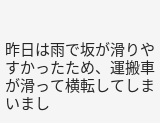昨日は雨で坂が滑りやすかったため、運搬車が滑って横転してしまいまし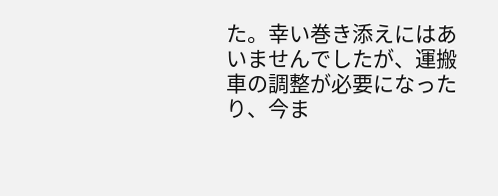た。幸い巻き添えにはあいませんでしたが、運搬車の調整が必要になったり、今ま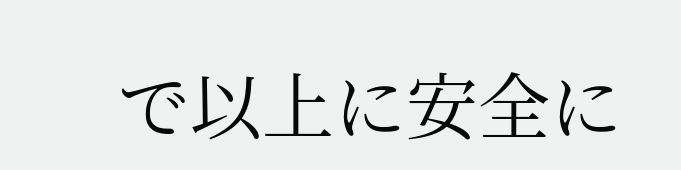で以上に安全に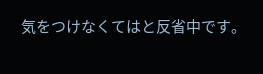気をつけなくてはと反省中です。